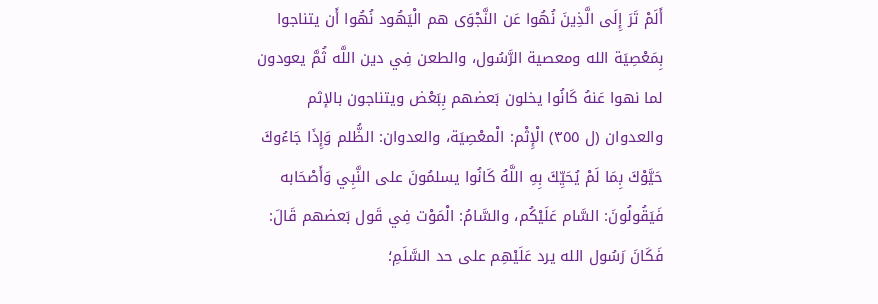أَلَمْ تَرَ إِلَى الَّذِينَ نُهُوا عَن النَّجْوَى هم الْيَهُود نُهُوا أَن يتناجوا بِمَعْصِيَة الله ومعصية الرَّسُول، والطعن فِي دين اللَّه ثُمَّ يعودون لما نهوا عَنهُ كَانُوا يخلون بَعضهم بِبَعْض ويتناجون بالإثم والعدوان (ل ٣٥٥) الْإِثْم: الْمعْصِيَة، والعدوان: الظُّلم وَإِذَا جَاءُوكَ حَيَّوْكَ بِمَا لَمْ يُحَيِّكَ بِهِ اللَّهُ كَانُوا يسلمُونَ على النَّبِي وَأَصْحَابه فَيَقُولُونَ: السَّام عَلَيْكُم، والسَّامُ: الْمَوْت فِي قَول بَعضهم قَالَ: فَكَانَ رَسُول الله يرد عَلَيْهِم على حد السَّلَمِ؛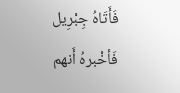فَأَتَاهُ جِبْرِيل فَأخْبرهُ أَنهم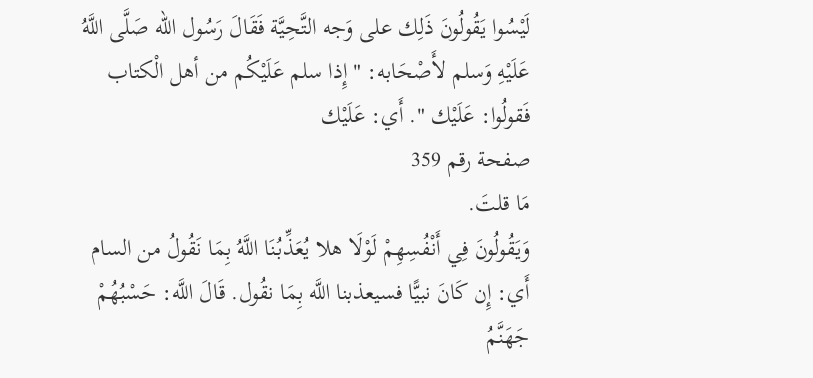لَيْسُوا يَقُولُونَ ذَلِك على وَجه التَّحِيَّة فَقَالَ رَسُول الله صَلَّى اللَّهُ عَلَيْهِ وَسلم لأَصْحَابه: " إِذا سلم عَلَيْكُم من أهل الْكتاب فَقولُوا: عَلَيْك ". أَي: عَلَيْك
صفحة رقم 359
مَا قلتَ.
وَيَقُولُونَ فِي أَنْفُسِهِمْ لَوْلَا هلا يُعَذِّبُنَا اللَّهُ بِمَا نَقُولُ من السام أَي: إِن كَانَ نبيًّا فسيعذبنا اللَّه بِمَا نقُول. قَالَ اللَّه: حَسْبُهُمْ جَهَنَّمُ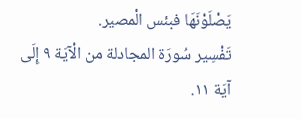يَصْلَوْنَهَا فبئس الْمصير.
تَفْسِير سُورَة المجادلة من الْآيَة ٩ إِلَى آيَة ١١.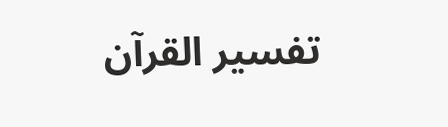تفسير القرآن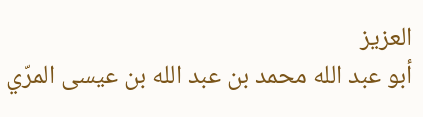العزيز
أبو عبد الله محمد بن عبد الله بن عيسى المرّي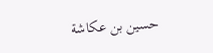حسين بن عكاشة